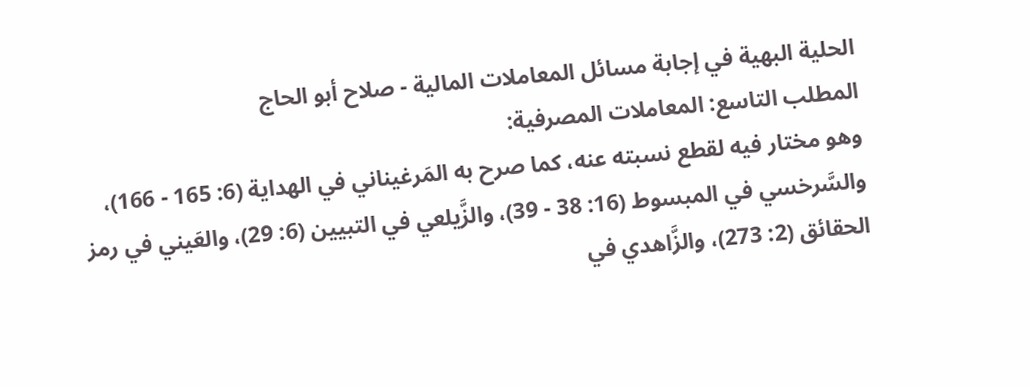الحلية البهية في إجابة مسائل المعاملات المالية - صلاح أبو الحاج
المطلب التاسع: المعاملات المصرفية:
وهو مختار فيه لقطع نسبته عنه، كما صرح به المَرغيناني في الهداية (6: 165 - 166)، والسَّرخسي في المبسوط (16: 38 - 39)، والزَّيلعي في التبيين (6: 29)، والعَيني في رمز الحقائق (2: 273)، والزَّاهدي في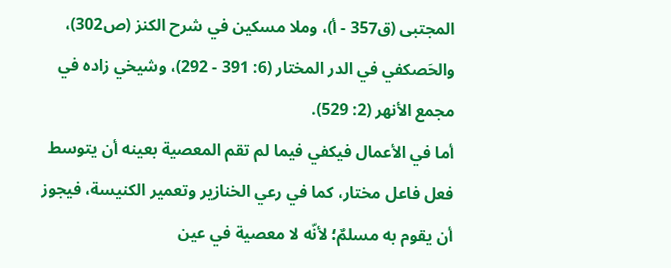المجتبى (ق357 - أ)، وملا مسكين في شرح الكنز (ص302)، والحَصكفي في الدر المختار (6: 391 - 292)، وشيخي زاده في مجمع الأنهر (2: 529).
أما في الأعمال فيكفي فيما لم تقم المعصية بعينه أن يتوسط فعل فاعل مختار، كما في رعي الخنازير وتعمير الكنيسة، فيجوز أن يقوم به مسلمٌ؛ لأنّه لا معصية في عين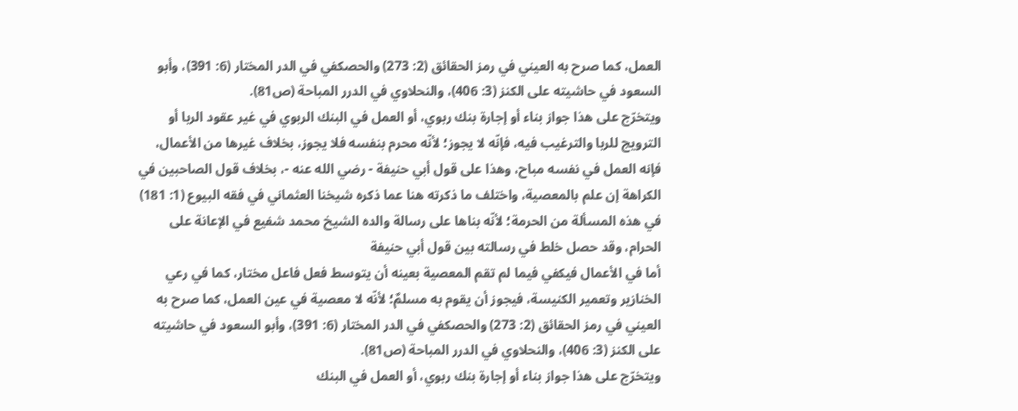العمل، كما صرح به العيني في رمز الحقائق (2: 273) والحصكفي في الدر المختار (6: 391)، وأبو السعود في حاشيته على الكنز (3: 406)، والنحلاوي في الدرر المباحة (ص81).
ويتخرّج على هذا جواز بناء أو إجارة بنك ربوي، أو العمل في البنك الربوي في غير عقود الربا أو الترويج للربا والترغيب فيه، فإنّه لا يجوز؛ لأنّه محرم بنفسه فلا يجوز، بخلاف غيرها من الأعمال، فإنه العمل في نفسه مباح، وهذا على قول أبي حنيفة - رضي الله عنه -، بخلاف قول الصاحبين في الكراهة إن علم بالمعصية، واختلف ما ذكرته هنا عما ذكره شيخنا العثماني في فقه البيوع (1: 181) في هذه المسألة من الحرمة؛ لأنّه بناها على رسالة والده الشيخ محمد شفيع في الإعانة على الحرام، وقد حصل خلط في رسالته بين قول أبي حنيفة
أما في الأعمال فيكفي فيما لم تقم المعصية بعينه أن يتوسط فعل فاعل مختار، كما في رعي الخنازير وتعمير الكنيسة، فيجوز أن يقوم به مسلمٌ؛ لأنّه لا معصية في عين العمل، كما صرح به العيني في رمز الحقائق (2: 273) والحصكفي في الدر المختار (6: 391)، وأبو السعود في حاشيته على الكنز (3: 406)، والنحلاوي في الدرر المباحة (ص81).
ويتخرّج على هذا جواز بناء أو إجارة بنك ربوي، أو العمل في البنك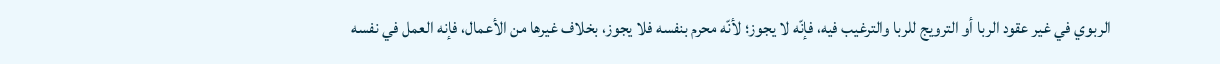الربوي في غير عقود الربا أو الترويج للربا والترغيب فيه، فإنّه لا يجوز؛ لأنّه محرم بنفسه فلا يجوز، بخلاف غيرها من الأعمال، فإنه العمل في نفسه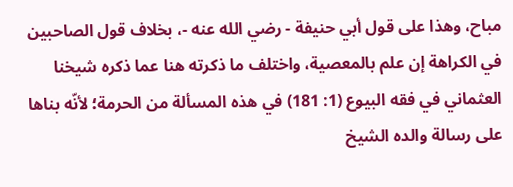مباح، وهذا على قول أبي حنيفة - رضي الله عنه -، بخلاف قول الصاحبين في الكراهة إن علم بالمعصية، واختلف ما ذكرته هنا عما ذكره شيخنا العثماني في فقه البيوع (1: 181) في هذه المسألة من الحرمة؛ لأنّه بناها على رسالة والده الشيخ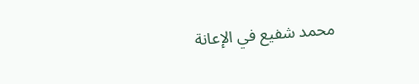محمد شفيع في الإعانة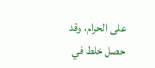على الحرام، وقد حصل خلط في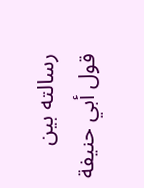رسالته بين قول أبي حنيفة